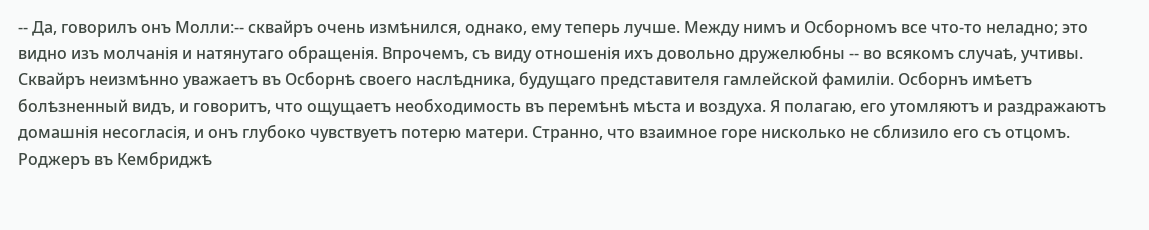-- Да, говорилъ онъ Молли:-- сквайръ очень измѣнился, однако, ему теперь лучше. Между нимъ и Осборномъ все что-то неладно; это видно изъ молчанія и натянутаго обращенія. Впрочемъ, съ виду отношенія ихъ довольно дружелюбны -- во всякомъ случаѣ, учтивы. Сквайръ неизмѣнно уважаетъ въ Осборнѣ своего наслѣдника, будущаго представителя гамлейской фамиліи. Осборнъ имѣетъ болѣзненный видъ, и говоритъ, что ощущаетъ необходимость въ перемѣнѣ мѣста и воздуха. Я полагаю, его утомляютъ и раздражаютъ домашнія несогласія, и онъ глубоко чувствуетъ потерю матери. Странно, что взаимное горе нисколько не сблизило его съ отцомъ. Роджеръ въ Кембриджѣ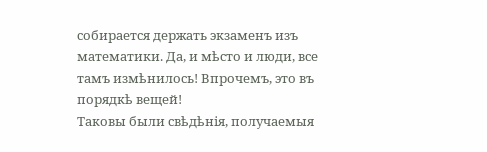собирается держать экзаменъ изъ математики. Да, и мѣсто и люди, все тамъ измѣнилось! Впрочемъ, это въ порядкѣ вещей!
Таковы были свѣдѣнія, получаемыя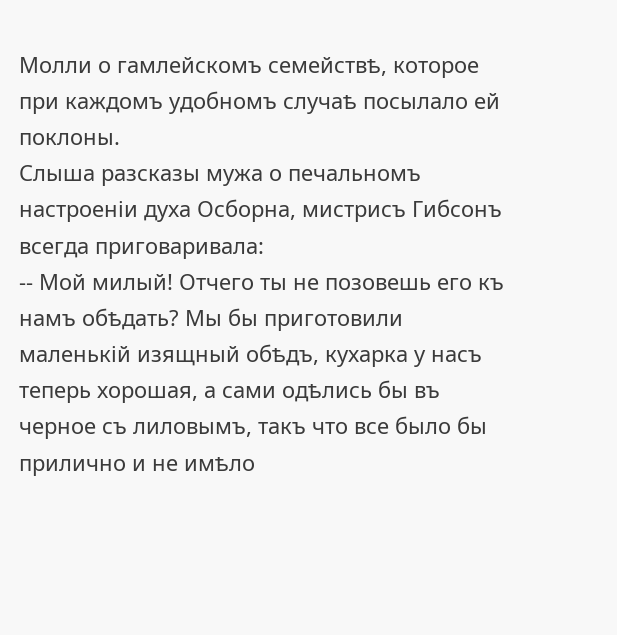Молли о гамлейскомъ семействѣ, которое при каждомъ удобномъ случаѣ посылало ей поклоны.
Слыша разсказы мужа о печальномъ настроеніи духа Осборна, мистрисъ Гибсонъ всегда приговаривала:
-- Мой милый! Отчего ты не позовешь его къ намъ обѣдать? Мы бы приготовили маленькій изящный обѣдъ, кухарка у насъ теперь хорошая, а сами одѣлись бы въ черное съ лиловымъ, такъ что все было бы прилично и не имѣло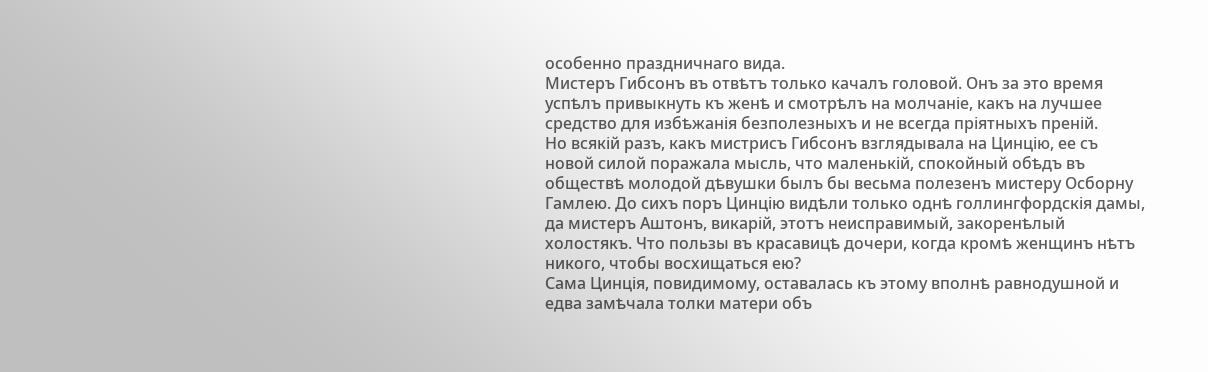особенно праздничнаго вида.
Мистеръ Гибсонъ въ отвѣтъ только качалъ головой. Онъ за это время успѣлъ привыкнуть къ женѣ и смотрѣлъ на молчаніе, какъ на лучшее средство для избѣжанія безполезныхъ и не всегда пріятныхъ преній.
Но всякій разъ, какъ мистрисъ Гибсонъ взглядывала на Цинцію, ее съ новой силой поражала мысль, что маленькій, спокойный обѣдъ въ обществѣ молодой дѣвушки былъ бы весьма полезенъ мистеру Осборну Гамлею. До сихъ поръ Цинцію видѣли только однѣ голлингфордскія дамы, да мистеръ Аштонъ, викарій, этотъ неисправимый, закоренѣлый холостякъ. Что пользы въ красавицѣ дочери, когда кромѣ женщинъ нѣтъ никого, чтобы восхищаться ею?
Сама Цинція, повидимому, оставалась къ этому вполнѣ равнодушной и едва замѣчала толки матери объ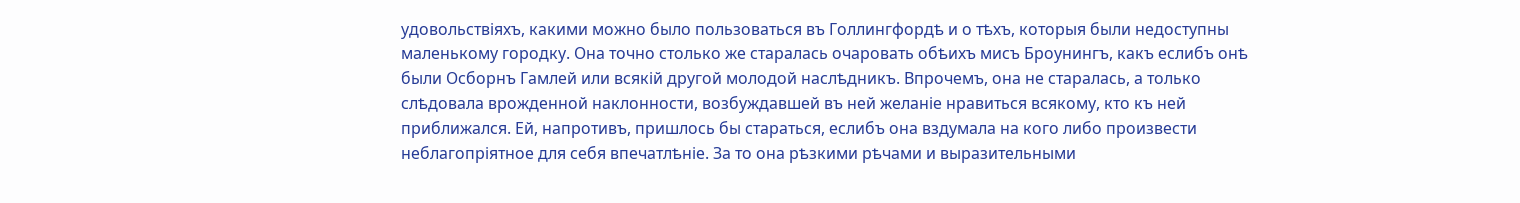удовольствіяхъ, какими можно было пользоваться въ Голлингфордѣ и о тѣхъ, которыя были недоступны маленькому городку. Она точно столько же старалась очаровать обѣихъ мисъ Броунингъ, какъ еслибъ онѣ были Осборнъ Гамлей или всякій другой молодой наслѣдникъ. Впрочемъ, она не старалась, а только слѣдовала врожденной наклонности, возбуждавшей въ ней желаніе нравиться всякому, кто къ ней приближался. Ей, напротивъ, пришлось бы стараться, еслибъ она вздумала на кого либо произвести неблагопріятное для себя впечатлѣніе. За то она рѣзкими рѣчами и выразительными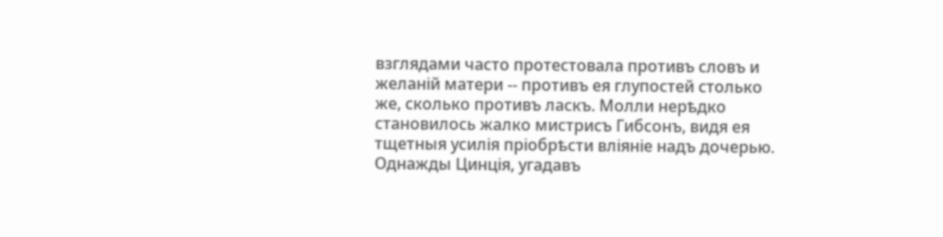взглядами часто протестовала противъ словъ и желаній матери -- противъ ея глупостей столько же, сколько противъ ласкъ. Молли нерѣдко становилось жалко мистрисъ Гибсонъ, видя ея тщетныя усилія пріобрѣсти вліяніе надъ дочерью. Однажды Цинція, угадавъ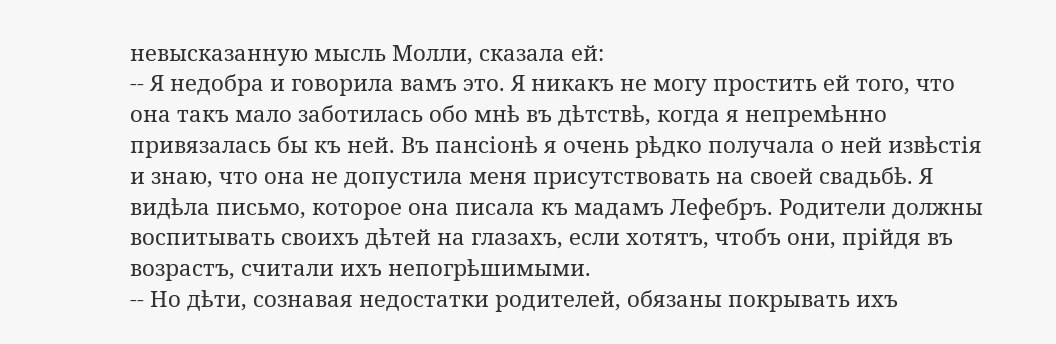невысказанную мысль Молли, сказала ей:
-- Я недобра и говорила вамъ это. Я никакъ не могу простить ей того, что она такъ мало заботилась обо мнѣ въ дѣтствѣ, когда я непремѣнно привязалась бы къ ней. Въ пансіонѣ я очень рѣдко получала о ней извѣстія и знаю, что она не допустила меня присутствовать на своей свадьбѣ. Я видѣла письмо, которое она писала къ мадамъ Лефебръ. Родители должны воспитывать своихъ дѣтей на глазахъ, если хотятъ, чтобъ они, прійдя въ возрастъ, считали ихъ непогрѣшимыми.
-- Но дѣти, сознавая недостатки родителей, обязаны покрывать ихъ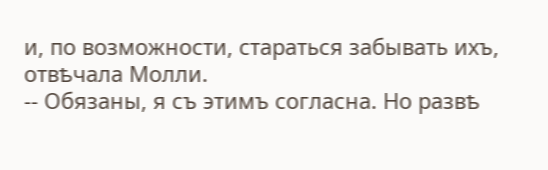и, по возможности, стараться забывать ихъ, отвѣчала Молли.
-- Обязаны, я съ этимъ согласна. Но развѣ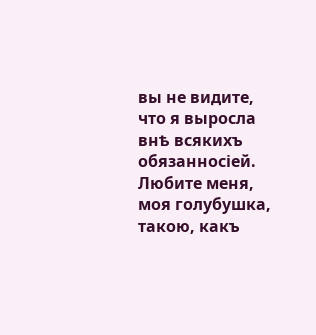вы не видите, что я выросла внѣ всякихъ обязанносіей. Любите меня, моя голубушка, такою, какъ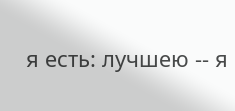я есть: лучшею -- я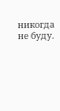никогда не буду.